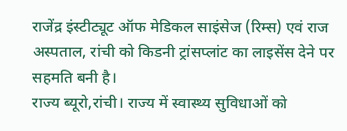राजेंद्र इंस्टीट्यूट ऑफ मेडिकल साइंसेज (रिम्स) एवं राज अस्पताल, रांची को किडनी ट्रांसप्लांट का लाइसेंस देने पर सहमति बनी है।
राज्य ब्यूरो,रांची। राज्य में स्वास्थ्य सुविधाओं को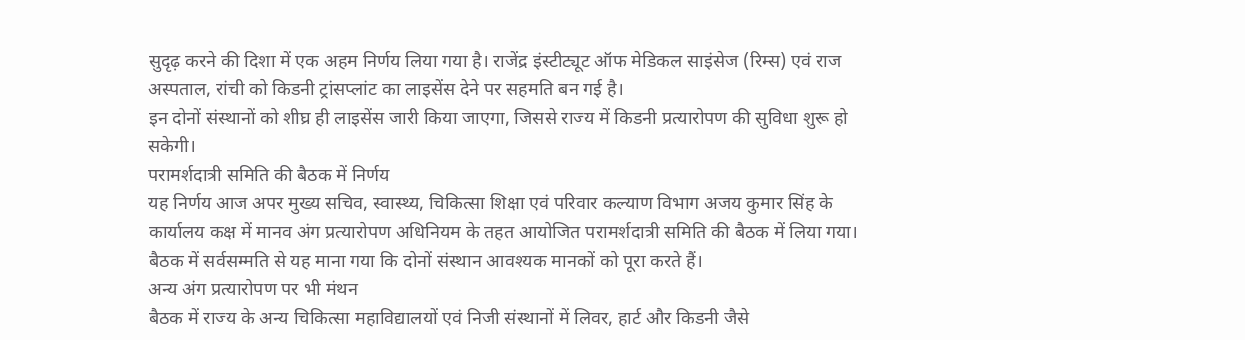सुदृढ़ करने की दिशा में एक अहम निर्णय लिया गया है। राजेंद्र इंस्टीट्यूट ऑफ मेडिकल साइंसेज (रिम्स) एवं राज अस्पताल, रांची को किडनी ट्रांसप्लांट का लाइसेंस देने पर सहमति बन गई है।
इन दोनों संस्थानों को शीघ्र ही लाइसेंस जारी किया जाएगा, जिससे राज्य में किडनी प्रत्यारोपण की सुविधा शुरू हो सकेगी।
परामर्शदात्री समिति की बैठक में निर्णय
यह निर्णय आज अपर मुख्य सचिव, स्वास्थ्य, चिकित्सा शिक्षा एवं परिवार कल्याण विभाग अजय कुमार सिंह के कार्यालय कक्ष में मानव अंग प्रत्यारोपण अधिनियम के तहत आयोजित परामर्शदात्री समिति की बैठक में लिया गया। बैठक में सर्वसम्मति से यह माना गया कि दोनों संस्थान आवश्यक मानकों को पूरा करते हैं।
अन्य अंग प्रत्यारोपण पर भी मंथन
बैठक में राज्य के अन्य चिकित्सा महाविद्यालयों एवं निजी संस्थानों में लिवर, हार्ट और किडनी जैसे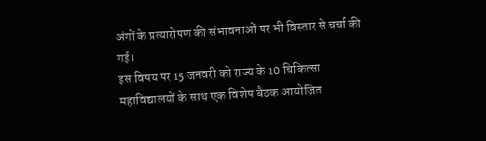अंगों के प्रत्यारोपण की संभावनाओं पर भी विस्तार से चर्चा की गई।
इस विषय पर 15 जनवरी को राज्य के 10 चिकित्सा महाविद्यालयों के साथ एक विशेष बैठक आयोजित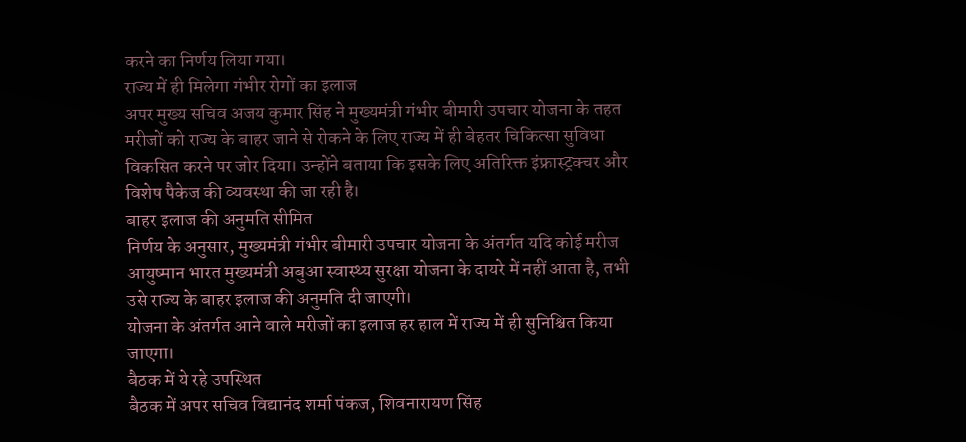करने का निर्णय लिया गया।
राज्य में ही मिलेगा गंभीर रोगों का इलाज
अपर मुख्य सचिव अजय कुमार सिंह ने मुख्यमंत्री गंभीर बीमारी उपचार योजना के तहत मरीजों को राज्य के बाहर जाने से रोकने के लिए राज्य में ही बेहतर चिकित्सा सुविधा विकसित करने पर जोर दिया। उन्होंने बताया कि इसके लिए अतिरिक्त इंफ्रास्ट्रक्चर और विशेष पैकेज की व्यवस्था की जा रही है।
बाहर इलाज की अनुमति सीमित
निर्णय के अनुसार, मुख्यमंत्री गंभीर बीमारी उपचार योजना के अंतर्गत यदि कोई मरीज आयुष्मान भारत मुख्यमंत्री अबुआ स्वास्थ्य सुरक्षा योजना के दायरे में नहीं आता है, तभी उसे राज्य के बाहर इलाज की अनुमति दी जाएगी।
योजना के अंतर्गत आने वाले मरीजों का इलाज हर हाल में राज्य में ही सुनिश्चित किया जाएगा।
बैठक में ये रहे उपस्थित
बैठक में अपर सचिव विद्यानंद शर्मा पंकज, शिवनारायण सिंह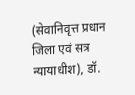(सेवानिवृत्त प्रधान जिला एवं सत्र न्यायाधीश), डॉ.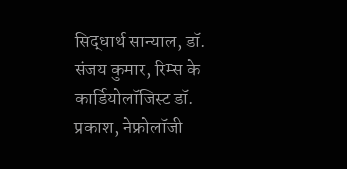सिद्धार्थ सान्याल, डॉ. संजय कुमार, रिम्स के कार्डियोलॉजिस्ट डॉ. प्रकाश, नेफ्रोलॉजी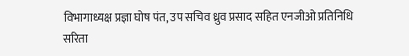विभागाध्यक्ष प्रज्ञा घोष पंत, उप सचिव ध्रुव प्रसाद सहित एनजीओ प्रतिनिधि सरिता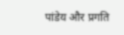पांडेय और प्रगति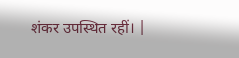शंकर उपस्थित रहीं। |